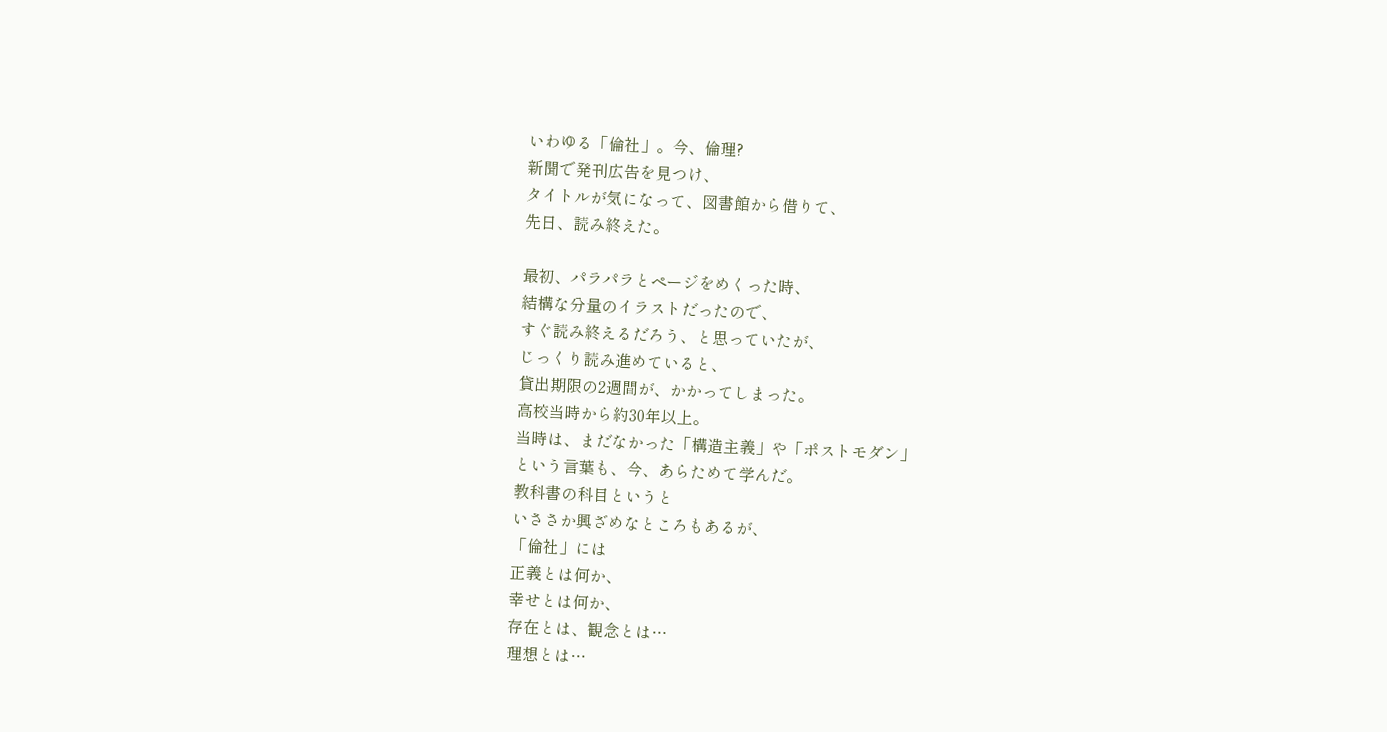いわゆる「倫社」。今、倫理?
新聞で発刊広告を見つけ、
タイトルが気になって、図書館から借りて、
先日、読み終えた。

最初、パラパラとページをめくった時、
結構な分量のイラストだったので、
すぐ読み終えるだろう、と思っていたが、
じっくり読み進めていると、
貸出期限の2週間が、かかってしまった。
高校当時から約30年以上。
当時は、まだなかった「構造主義」や「ポストモダン」
という言葉も、今、あらためて学んだ。
教科書の科目というと
いささか興ざめなところもあるが、
「倫社」には
正義とは何か、
幸せとは何か、
存在とは、観念とは…
理想とは…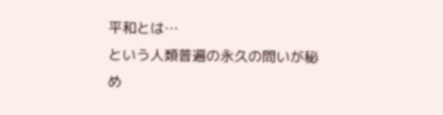平和とは…
という人類普遍の永久の問いが秘め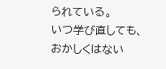られている。
いつ学び直しても、おかしくはない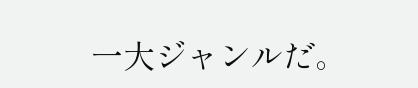一大ジャンルだ。